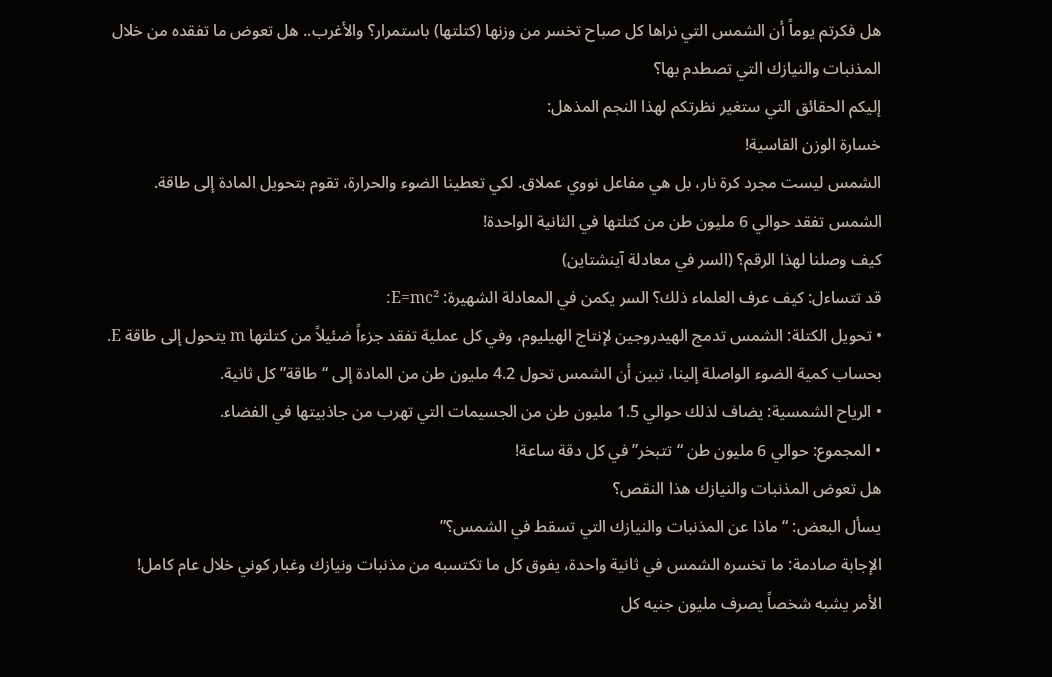هل فكرتم يوماً أن الشمس التي نراها كل صباح تخسر من وزنها (كتلتها) باستمرار؟ والأغرب.. هل تعوض ما تفقده من خلال المذنبات والنيازك التي تصطدم بها؟
إليكم الحقائق التي ستغير نظرتكم لهذا النجم المذهل:
خسارة الوزن القاسية!
الشمس ليست مجرد كرة نار، بل هي مفاعل نووي عملاق. لكي تعطينا الضوء والحرارة، تقوم بتحويل المادة إلى طاقة.
الشمس تفقد حوالي 6 مليون طن من كتلتها في الثانية الواحدة!
كيف وصلنا لهذا الرقم؟ (السر في معادلة آينشتاين)
قد تتساءل: كيف عرف العلماء ذلك؟ السر يكمن في المعادلة الشهيرة: E=mc²:
• تحويل الكتلة: الشمس تدمج الهيدروجين لإنتاج الهيليوم، وفي كل عملية تفقد جزءاً ضئيلاً من كتلتها m يتحول إلى طاقة E. بحساب كمية الضوء الواصلة إلينا، تبين أن الشمس تحول 4.2 مليون طن من المادة إلى “طاقة” كل ثانية.
• الرياح الشمسية: يضاف لذلك حوالي 1.5 مليون طن من الجسيمات التي تهرب من جاذبيتها في الفضاء.
• المجموع: حوالي 6 مليون طن “تتبخر” في كل دقة ساعة!
هل تعوض المذنبات والنيازك هذا النقص؟
يسأل البعض: “ماذا عن المذنبات والنيازك التي تسقط في الشمس؟”
الإجابة صادمة: ما تخسره الشمس في ثانية واحدة، يفوق كل ما تكتسبه من مذنبات ونيازك وغبار كوني خلال عام كامل!
الأمر يشبه شخصاً يصرف مليون جنيه كل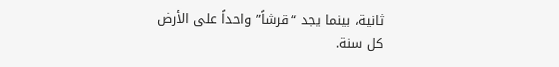ثانية، بينما يجد “قرشاً” واحداً على الأرض كل سنة.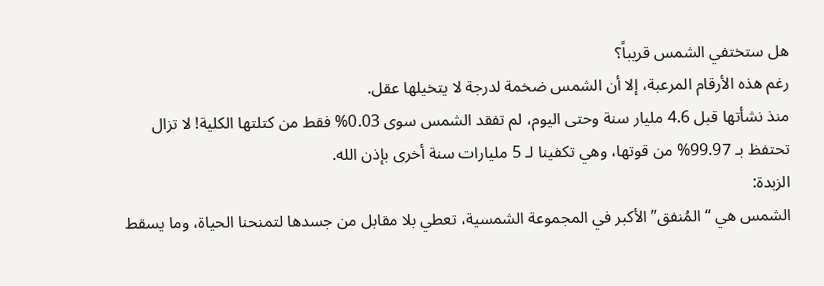هل ستختفي الشمس قريباً؟
رغم هذه الأرقام المرعبة، إلا أن الشمس ضخمة لدرجة لا يتخيلها عقل.
منذ نشأتها قبل 4.6 مليار سنة وحتى اليوم، لم تفقد الشمس سوى 0.03% فقط من كتلتها الكلية! لا تزال تحتفظ بـ 99.97% من قوتها، وهي تكفينا لـ 5 مليارات سنة أخرى بإذن الله.
الزبدة:
الشمس هي “المُنفق” الأكبر في المجموعة الشمسية، تعطي بلا مقابل من جسدها لتمنحنا الحياة، وما يسقط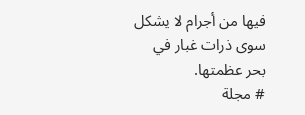فيها من أجرام لا يشكل سوى ذرات غبار في بحر عظمتها.
# مجلة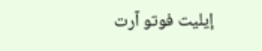إيليت فوتو آرت